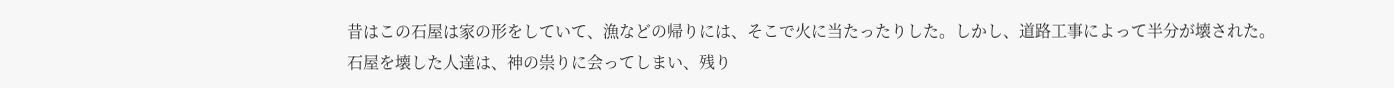昔はこの石屋は家の形をしていて、漁などの帰りには、そこで火に当たったりした。しかし、道路工事によって半分が壊された。石屋を壊した人達は、神の祟りに会ってしまい、残り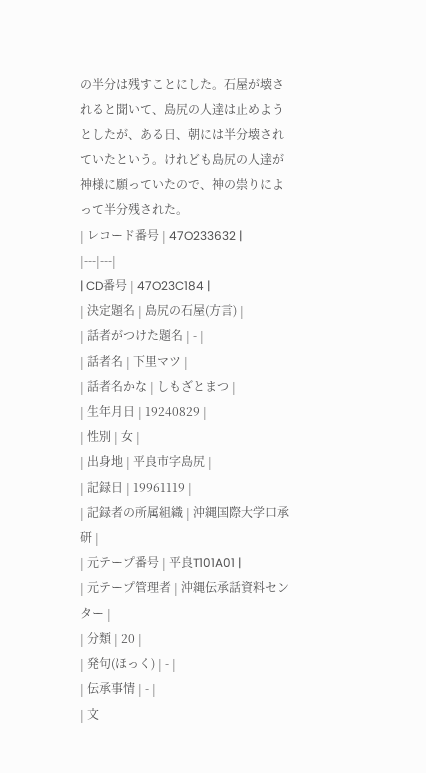の半分は残すことにした。石屋が壊されると聞いて、島尻の人達は止めようとしたが、ある日、朝には半分壊されていたという。けれども島尻の人達が神様に願っていたので、神の祟りによって半分残された。
| レコード番号 | 47O233632 |
|---|---|
| CD番号 | 47O23C184 |
| 決定題名 | 島尻の石屋(方言) |
| 話者がつけた題名 | - |
| 話者名 | 下里マツ |
| 話者名かな | しもざとまつ |
| 生年月日 | 19240829 |
| 性別 | 女 |
| 出身地 | 平良市字島尻 |
| 記録日 | 19961119 |
| 記録者の所属組織 | 沖縄国際大学口承研 |
| 元テープ番号 | 平良T101A01 |
| 元テープ管理者 | 沖縄伝承話資料センター |
| 分類 | 20 |
| 発句(ほっく) | - |
| 伝承事情 | - |
| 文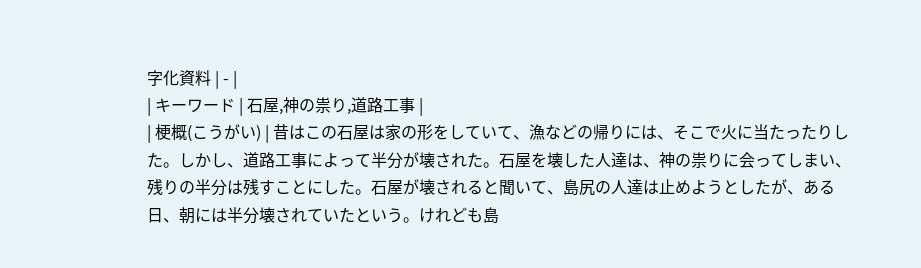字化資料 | - |
| キーワード | 石屋,神の祟り,道路工事 |
| 梗概(こうがい) | 昔はこの石屋は家の形をしていて、漁などの帰りには、そこで火に当たったりした。しかし、道路工事によって半分が壊された。石屋を壊した人達は、神の祟りに会ってしまい、残りの半分は残すことにした。石屋が壊されると聞いて、島尻の人達は止めようとしたが、ある日、朝には半分壊されていたという。けれども島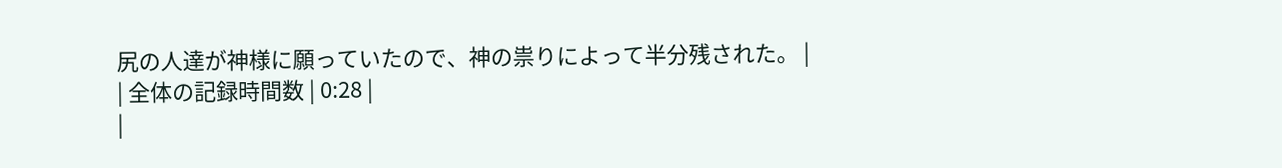尻の人達が神様に願っていたので、神の祟りによって半分残された。 |
| 全体の記録時間数 | 0:28 |
|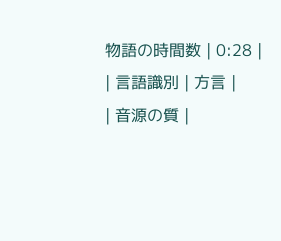物語の時間数 | 0:28 |
| 言語識別 | 方言 |
| 音源の質 |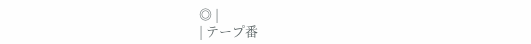◎ |
| テープ番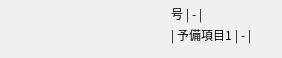号 | - |
| 予備項目1 | - |